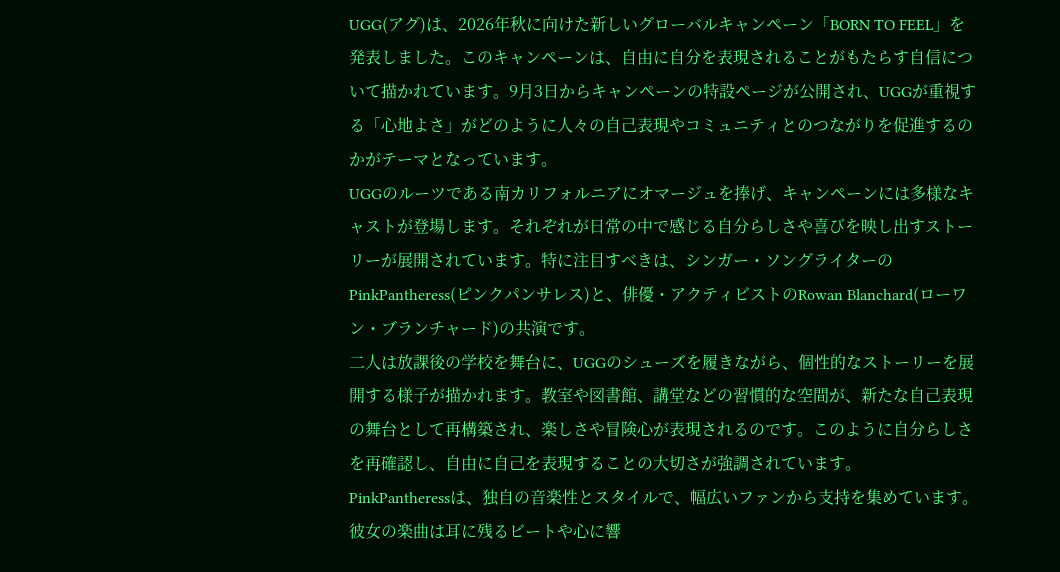UGG(アグ)は、2026年秋に向けた新しいグローバルキャンペーン「BORN TO FEEL」を発表しました。このキャンペーンは、自由に自分を表現されることがもたらす自信について描かれています。9月3日からキャンペーンの特設ページが公開され、UGGが重視する「心地よさ」がどのように人々の自己表現やコミュニティとのつながりを促進するのかがテーマとなっています。
UGGのルーツである南カリフォルニアにオマージュを捧げ、キャンペーンには多様なキャストが登場します。それぞれが日常の中で感じる自分らしさや喜びを映し出すストーリーが展開されています。特に注目すべきは、シンガー・ソングライターのPinkPantheress(ピンクパンサレス)と、俳優・アクティビストのRowan Blanchard(ローワン・ブランチャード)の共演です。
二人は放課後の学校を舞台に、UGGのシューズを履きながら、個性的なストーリーを展開する様子が描かれます。教室や図書館、講堂などの習慣的な空間が、新たな自己表現の舞台として再構築され、楽しさや冒険心が表現されるのです。このように自分らしさを再確認し、自由に自己を表現することの大切さが強調されています。
PinkPantheressは、独自の音楽性とスタイルで、幅広いファンから支持を集めています。彼女の楽曲は耳に残るビートや心に響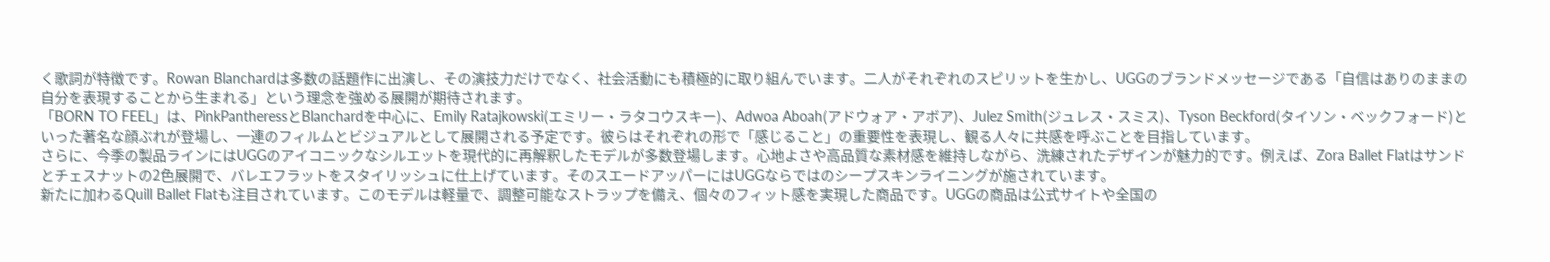く歌詞が特徴です。Rowan Blanchardは多数の話題作に出演し、その演技力だけでなく、社会活動にも積極的に取り組んでいます。二人がそれぞれのスピリットを生かし、UGGのブランドメッセージである「自信はありのままの自分を表現することから生まれる」という理念を強める展開が期待されます。
「BORN TO FEEL」は、PinkPantheressとBlanchardを中心に、Emily Ratajkowski(エミリー・ラタコウスキー)、Adwoa Aboah(アドウォア・アボア)、Julez Smith(ジュレス・スミス)、Tyson Beckford(タイソン・ベックフォード)といった著名な顔ぶれが登場し、一連のフィルムとビジュアルとして展開される予定です。彼らはそれぞれの形で「感じること」の重要性を表現し、観る人々に共感を呼ぶことを目指しています。
さらに、今季の製品ラインにはUGGのアイコニックなシルエットを現代的に再解釈したモデルが多数登場します。心地よさや高品質な素材感を維持しながら、洗練されたデザインが魅力的です。例えば、Zora Ballet Flatはサンドとチェスナットの2色展開で、バレエフラットをスタイリッシュに仕上げています。そのスエードアッパーにはUGGならではのシープスキンライニングが施されています。
新たに加わるQuill Ballet Flatも注目されています。このモデルは軽量で、調整可能なストラップを備え、個々のフィット感を実現した商品です。UGGの商品は公式サイトや全国の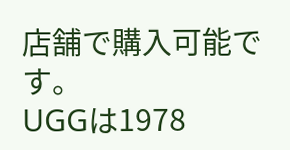店舗で購入可能です。
UGGは1978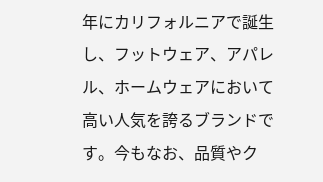年にカリフォルニアで誕生し、フットウェア、アパレル、ホームウェアにおいて高い人気を誇るブランドです。今もなお、品質やク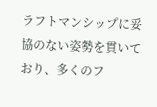ラフトマンシップに妥協のない姿勢を貫いており、多くのフ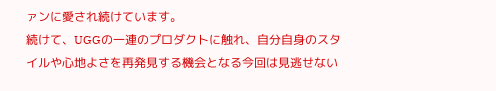ァンに愛され続けています。
続けて、UGGの一連のプロダクトに触れ、自分自身のスタイルや心地よさを再発見する機会となる今回は見逃せない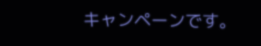キャンペーンです。